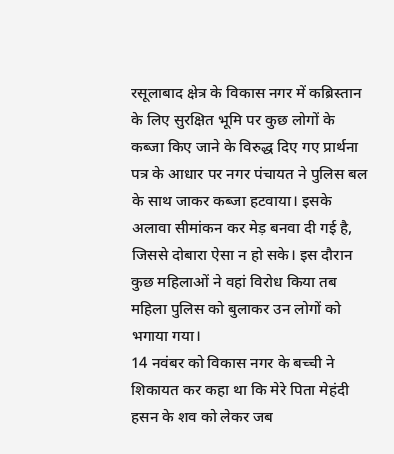रसूलाबाद क्षेत्र के विकास नगर में कब्रिस्तान के लिए सुरक्षित भूमि पर कुछ लोगों के कब्जा किए जाने के विरुद्ध दिए गए प्रार्थना पत्र के आधार पर नगर पंचायत ने पुलिस बल के साथ जाकर कब्जा हटवाया। इसके अलावा सीमांकन कर मेड़ बनवा दी गई है, जिससे दोबारा ऐसा न हो सके। इस दौरान कुछ महिलाओं ने वहां विरोध किया तब महिला पुलिस को बुलाकर उन लोगों को भगाया गया।
14 नवंबर को विकास नगर के बच्ची ने शिकायत कर कहा था कि मेरे पिता मेहंदी हसन के शव को लेकर जब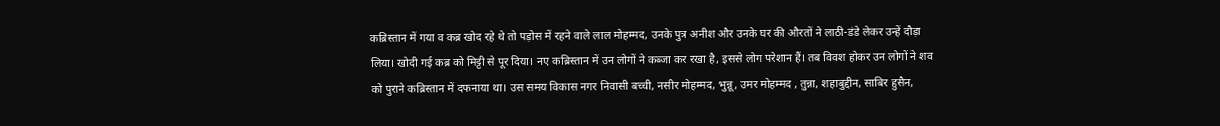कब्रिस्तान में गया व कब्र खोद रहे थे तो पड़ोस में रहने वाले लाल मोहम्मद, उनके पुत्र अनीश और उनके घर की औरतों ने लाठी-डंडे लेकर उन्हें दौड़ा लिया। खोदी गई कब्र को मिट्टी से पूर दिया। नए कब्रिस्तान में उन लोगों ने कब्जा कर रखा है, इससे लोग परेशान हैं। तब विवश होकर उन लोगों ने शव को पुराने कब्रिस्तान में दफनाया था। उस समय विकास नगर निवासी बच्ची, नसीर मोहम्मद, भुन्नू, उमर मोहम्मद , तुन्ना, शहाबुद्दीन, साबिर हुसैन,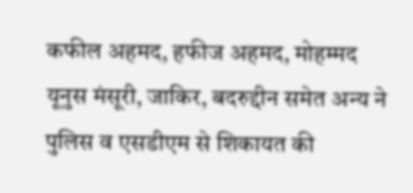कफील अहमद, हफीज अहमद, मोहम्मद यूनुस मंसूरी, जाकिर, बदरुद्दीन समेत अन्य ने पुलिस व एसडीएम से शिकायत की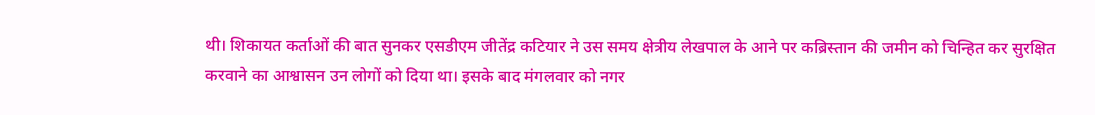थी। शिकायत कर्ताओं की बात सुनकर एसडीएम जीतेंद्र कटियार ने उस समय क्षेत्रीय लेखपाल के आने पर कब्रिस्तान की जमीन को चिन्हित कर सुरक्षित करवाने का आश्वासन उन लोगों को दिया था। इसके बाद मंगलवार को नगर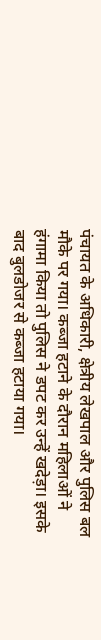पंचायत के अधिकारी, क्षेत्रीय लेखपाल और पुलिस बल मौके पर गया। कब्जा हटाने के दौरान महिलाओं ने हंगामा किया तो पुलिस ने डपट कर उन्हें खदेड़ा। इसके बाद बुलडोजर से कब्जा हटाया गया।